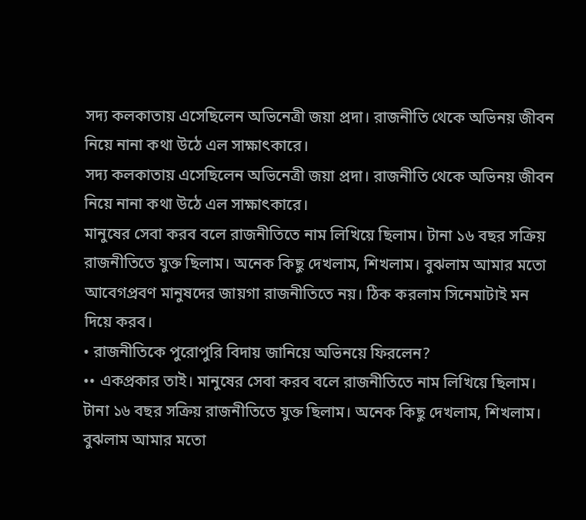সদ্য কলকাতায় এসেছিলেন অভিনেত্রী জয়া প্রদা। রাজনীতি থেকে অভিনয় জীবন নিয়ে নানা কথা উঠে এল সাক্ষাৎকারে।
সদ্য কলকাতায় এসেছিলেন অভিনেত্রী জয়া প্রদা। রাজনীতি থেকে অভিনয় জীবন নিয়ে নানা কথা উঠে এল সাক্ষাৎকারে।
মানুষের সেবা করব বলে রাজনীতিতে নাম লিখিয়ে ছিলাম। টানা ১৬ বছর সক্রিয় রাজনীতিতে যুক্ত ছিলাম। অনেক কিছু দেখলাম, শিখলাম। বুঝলাম আমার মতো আবেগপ্রবণ মানুষদের জায়গা রাজনীতিতে নয়। ঠিক করলাম সিনেমাটাই মন দিয়ে করব।
• রাজনীতিকে পুরোপুরি বিদায় জানিয়ে অভিনয়ে ফিরলেন?
•• একপ্রকার তাই। মানুষের সেবা করব বলে রাজনীতিতে নাম লিখিয়ে ছিলাম। টানা ১৬ বছর সক্রিয় রাজনীতিতে যুক্ত ছিলাম। অনেক কিছু দেখলাম, শিখলাম। বুঝলাম আমার মতো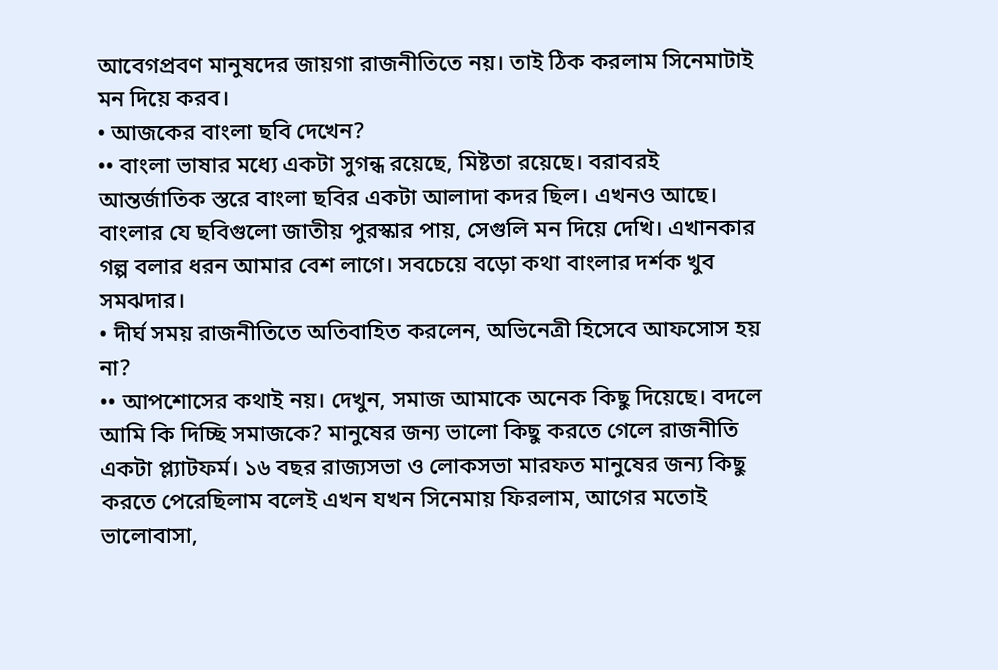আবেগপ্রবণ মানুষদের জায়গা রাজনীতিতে নয়। তাই ঠিক করলাম সিনেমাটাই মন দিয়ে করব।
• আজকের বাংলা ছবি দেখেন?
•• বাংলা ভাষার মধ্যে একটা সুগন্ধ রয়েছে, মিষ্টতা রয়েছে। বরাবরই আন্তর্জাতিক স্তরে বাংলা ছবির একটা আলাদা কদর ছিল। এখনও আছে। বাংলার যে ছবিগুলো জাতীয় পুরস্কার পায়, সেগুলি মন দিয়ে দেখি। এখানকার গল্প বলার ধরন আমার বেশ লাগে। সবচেয়ে বড়ো কথা বাংলার দর্শক খুব সমঝদার।
• দীর্ঘ সময় রাজনীতিতে অতিবাহিত করলেন, অভিনেত্রী হিসেবে আফসোস হয় না?
•• আপশোসের কথাই নয়। দেখুন, সমাজ আমাকে অনেক কিছু দিয়েছে। বদলে আমি কি দিচ্ছি সমাজকে? মানুষের জন্য ভালো কিছু করতে গেলে রাজনীতি একটা প্ল্যাটফর্ম। ১৬ বছর রাজ্যসভা ও লোকসভা মারফত মানুষের জন্য কিছু করতে পেরেছিলাম বলেই এখন যখন সিনেমায় ফিরলাম, আগের মতোই ভালোবাসা,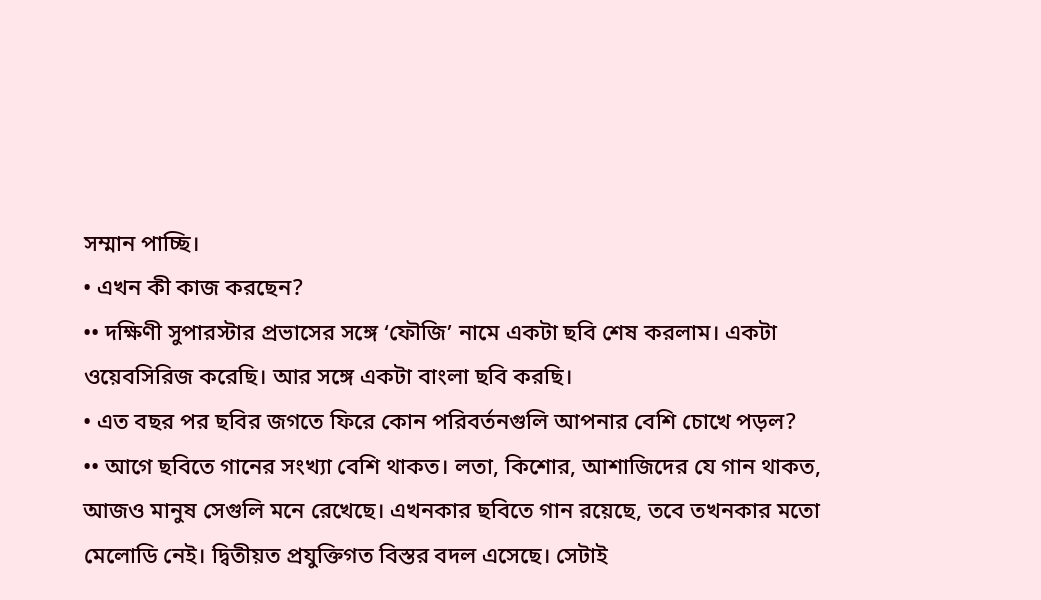সম্মান পাচ্ছি।
• এখন কী কাজ করছেন?
•• দক্ষিণী সুপারস্টার প্রভাসের সঙ্গে ‘ফৌজি’ নামে একটা ছবি শেষ করলাম। একটা ওয়েবসিরিজ করেছি। আর সঙ্গে একটা বাংলা ছবি করছি।
• এত বছর পর ছবির জগতে ফিরে কোন পরিবর্তনগুলি আপনার বেশি চোখে পড়ল?
•• আগে ছবিতে গানের সংখ্যা বেশি থাকত। লতা, কিশোর, আশাজিদের যে গান থাকত, আজও মানুষ সেগুলি মনে রেখেছে। এখনকার ছবিতে গান রয়েছে, তবে তখনকার মতো মেলোডি নেই। দ্বিতীয়ত প্রযুক্তিগত বিস্তর বদল এসেছে। সেটাই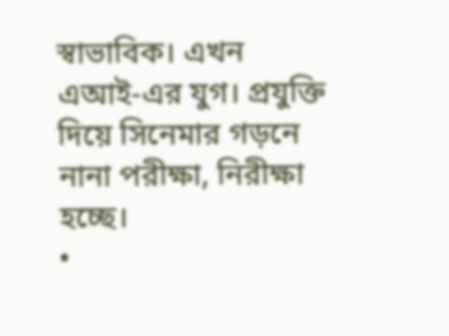স্বাভাবিক। এখন এআই-এর যুগ। প্রযুক্তি দিয়ে সিনেমার গড়নে নানা পরীক্ষা, নিরীক্ষা হচ্ছে।
•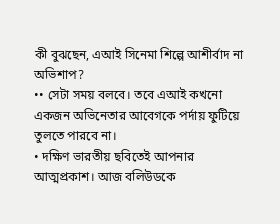কী বুঝছেন, এআই সিনেমা শিল্পে আশীর্বাদ না অভিশাপ?
•• সেটা সময় বলবে। তবে এআই কখনো একজন অভিনেতার আবেগকে পর্দায় ফুটিয়ে তুলতে পারবে না।
• দক্ষিণ ভারতীয় ছবিতেই আপনার আত্মপ্রকাশ। আজ বলিউডকে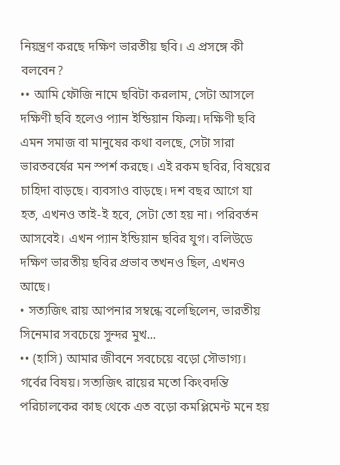নিয়ন্ত্রণ করছে দক্ষিণ ভারতীয় ছবি। এ প্রসঙ্গে কী বলবেন?
•• আমি ফৌজি নামে ছবিটা করলাম, সেটা আসলে দক্ষিণী ছবি হলেও প্যান ইন্ডিয়ান ফিল্ম। দক্ষিণী ছবি এমন সমাজ বা মানুষের কথা বলছে, সেটা সারা ভারতবর্ষের মন স্পর্শ করছে। এই রকম ছবির, বিষয়ের চাহিদা বাড়ছে। ব্যবসাও বাড়ছে। দশ বছর আগে যা হত, এখনও তাই-ই হবে, সেটা তো হয় না। পরিবর্তন আসবেই। এখন প্যান ইন্ডিয়ান ছবির যুগ। বলিউডে দক্ষিণ ভারতীয় ছবির প্রভাব তখনও ছিল, এখনও আছে।
• সত্যজিৎ রায় আপনার সম্বন্ধে বলেছিলেন, ভারতীয় সিনেমার সবচেয়ে সুন্দর মুখ...
•• (হাসি) আমার জীবনে সবচেয়ে বড়ো সৌভাগ্য। গর্বের বিষয়। সত্যজিৎ রায়ের মতো কিংবদন্তি পরিচালকের কাছ থেকে এত বড়ো কমপ্লিমেন্ট মনে হয়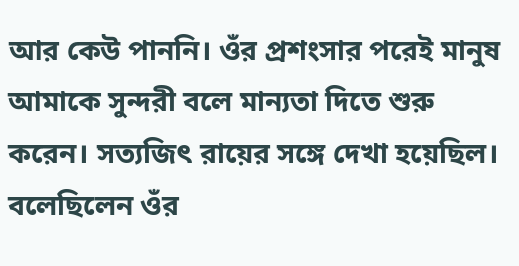আর কেউ পাননি। ওঁর প্রশংসার পরেই মানুষ আমাকে সুন্দরী বলে মান্যতা দিতে শুরু করেন। সত্যজিৎ রায়ের সঙ্গে দেখা হয়েছিল। বলেছিলেন ওঁর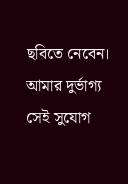ছবিতে নেবেন। আমার দুর্ভাগ্য সেই সুযোগ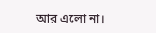আর এলো না।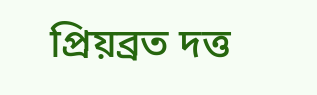প্রিয়ব্রত দত্ত